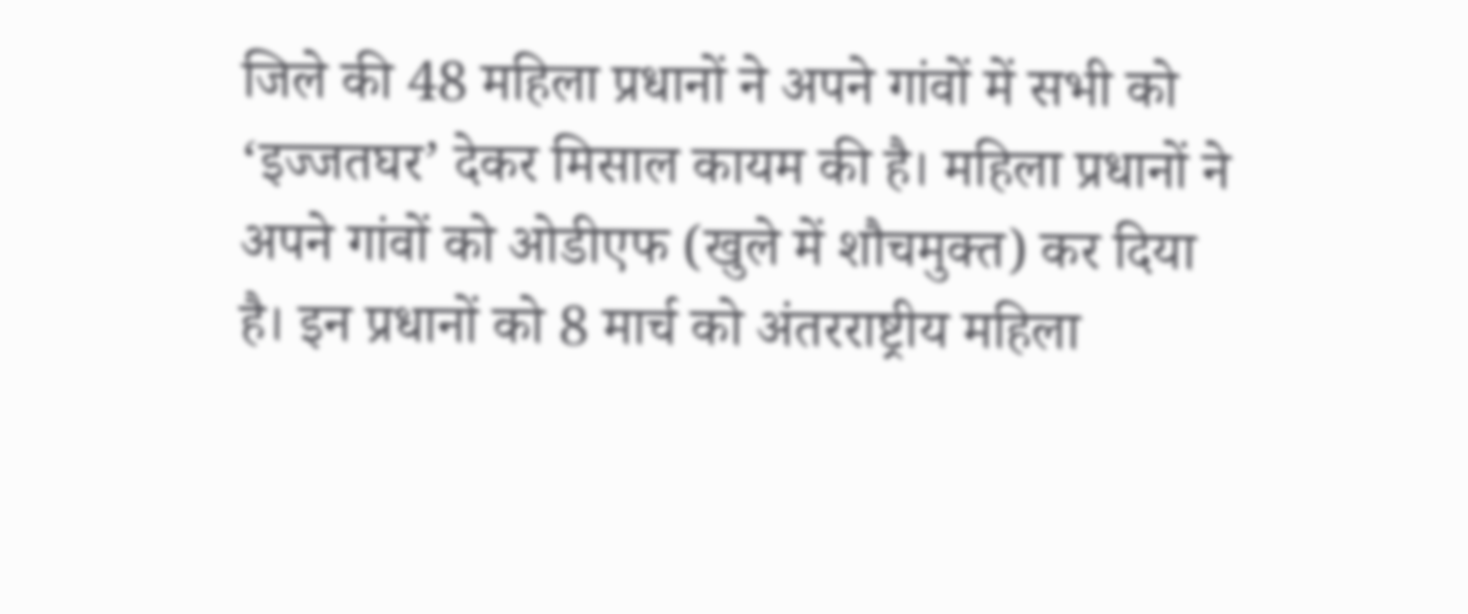जिले की 48 महिला प्रधानों ने अपने गांवों में सभी को ‘इज्जतघर’ देकर मिसाल कायम की है। महिला प्रधानों ने अपने गांवों को ओडीएफ (खुले में शौचमुक्त) कर दिया है। इन प्रधानों को 8 मार्च को अंतरराष्ट्रीय महिला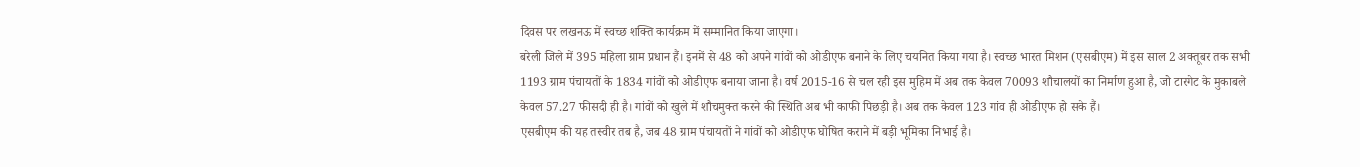दिवस पर लखनऊ में स्वच्छ शक्ति कार्यक्रम में सम्मानित किया जाएगा।
बरेली जिले में 395 महिला ग्राम प्रधान हैं। इनमें से 48 को अपने गांवों को ओडीएफ बनाने के लिए चयनित किया गया है। स्वच्छ भारत मिशन (एसबीएम) में इस साल 2 अक्तूबर तक सभी 1193 ग्राम पंचायतों के 1834 गांवों को ओडीएफ बनाया जाना है। वर्ष 2015-16 से चल रही इस मुहिम में अब तक केवल 70093 शौचालयों का निर्माण हुआ है, जो टारगेट के मुकाबले केवल 57.27 फीसदी ही है। गांवों को खुले में शौचमुक्त करने की स्थिति अब भी काफी पिछड़ी है। अब तक केवल 123 गांव ही ओडीएफ हो सके हैं।
एसबीएम की यह तस्वीर तब है, जब 48 ग्राम पंचायतों ने गांवों को ओडीएफ घोषित कराने में बड़ी भूमिका निभाई है।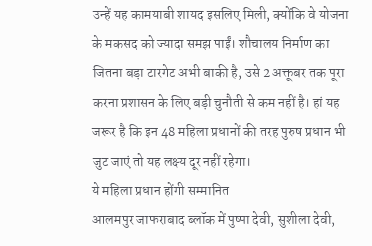उन्हें यह कामयाबी शायद इसलिए मिली, क्योंकि वे योजना के मकसद को ज्यादा समझ पाईं। शौचालय निर्माण का जितना बड़ा टारगेट अभी बाकी है, उसे 2 अक्तूबर तक पूरा करना प्रशासन के लिए बड़ी चुनौती से कम नहीं है। हां यह जरूर है कि इन 48 महिला प्रधानों की तरह पुरुष प्रधान भी जुट जाएं तो यह लक्ष्य दूर नहीं रहेगा।
ये महिला प्रधान होंगी सम्मानित
आलमपुर जाफराबाद ब्लॉक में पुष्पा देवी, सुशीला देवी,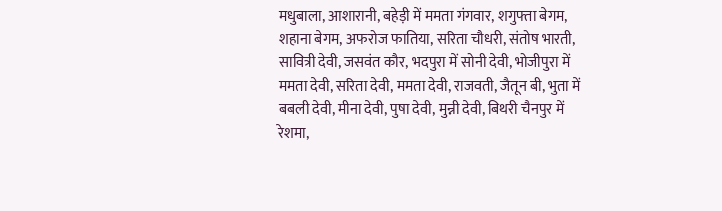मधुबाला, आशारानी, बहेड़ी में ममता गंगवार, शगुफ्ता बेगम, शहाना बेगम, अफरोज फातिया, सरिता चौधरी, संतोष भारती, सावित्री देवी, जसवंत कौर, भदपुरा में सोनी देवी, भोजीपुरा में ममता देवी, सरिता देवी, ममता देवी, राजवती, जैतून बी, भुता में बबली देवी, मीना देवी, पुषा देवी, मुन्नी देवी, बिथरी चैनपुर में रेशमा,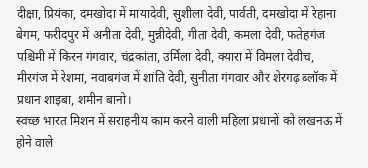दीक्षा, प्रियंका, दमखोदा में मायादेवी, सुशीला देवी, पार्वती, दमखोदा में रेहाना बेगम, फरीदपुर में अनीता देवी, मुन्नीदेवी, गीता देवी, कमला देवी, फतेहगंज पश्चिमी में किरन गंगवार, चंद्रकांता, उर्मिला देवी, क्यारा में विमला देवीच, मीरगंज में रेशमा, नवाबगंज में शांति देवी, सुनीता गंगवार और शेरगढ़ ब्लॉक में प्रधान शाइबा, शमीन बानो।
स्वच्छ भारत मिशन में सराहनीय काम करने वाली महिला प्रधानों को लखनऊ में होने वाले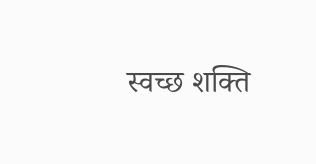स्वच्छ शक्ति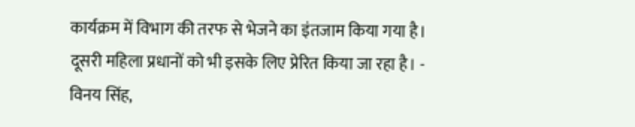कार्यक्रम में विभाग की तरफ से भेजने का इंतजाम किया गया है। दूसरी महिला प्रधानों को भी इसके लिए प्रेरित किया जा रहा है। - विनय सिंह,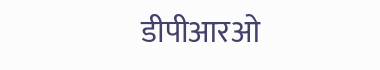डीपीआरओ